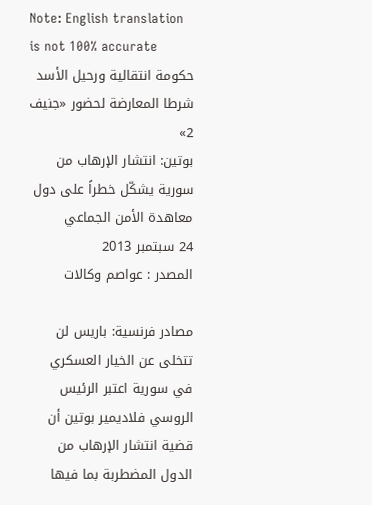Note: English translation is not 100% accurate
حكومة انتقالية ورحيل الأسد شرطا المعارضة لحضور «جنيف 2»
بوتين: انتشار الإرهاب من سورية يشكّل خطراً على دول معاهدة الأمن الجماعي
24 سبتمبر 2013
المصدر : عواصم وكالات

مصادر فرنسية: باريس لن تتخلى عن الخيار العسكري في سورية اعتبر الرئيس الروسي فلاديمير بوتين أن قضية انتشار الإرهاب من الدول المضطربة بما فيها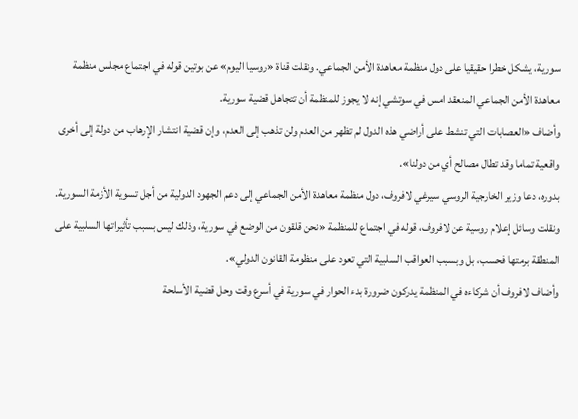سورية، يشكل خطرا حقيقيا على دول منظمة معاهدة الأمن الجماعي. ونقلت قناة «روسيا اليوم» عن بوتين قوله في اجتماع مجلس منظمة معاهدة الأمن الجماعي المنعقد امس في سوتشي إنه لا يجوز للمنظمة أن تتجاهل قضية سورية.
وأضاف «العصابات التي تنشط على أراضي هذه الدول لم تظهر من العدم ولن تذهب إلى العدم، وإن قضية انتشار الإرهاب من دولة إلى أخرى واقعية تماما وقد تطال مصالح أي من دولنا».
بدوره، دعا وزير الخارجية الروسي سيرغي لافروف، دول منظمة معاهدة الأمن الجماعي إلى دعم الجهود الدولية من أجل تسوية الأزمة السورية.
ونقلت وسائل إعلام روسية عن لافروف، قوله في اجتماع للمنظمة «نحن قلقون من الوضع في سورية، وذلك ليس بسبب تأثيراتها السلبية على المنطقة برمتها فحسب، بل وبسبب العواقب السلبية التي تعود على منظومة القانون الدولي».
وأضاف لافروف أن شركاءه في المنظمة يدركون ضرورة بدء الحوار في سورية في أسرع وقت وحل قضية الأسلحة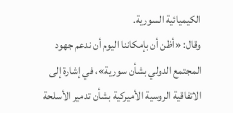الكيميائية السورية.
وقال: «أظن أن بإمكاننا اليوم أن ندعم جهود المجتمع الدولي بشأن سورية»، في إشارة إلى الاتفاقية الروسية الأميركية بشأن تدمير الأسلحة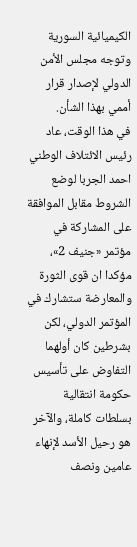الكيميائية السورية وتوجه مجلس الأمن الدولي لإصدار قرار أممي بهذا الشأن.
في هذا الوقت، عاد رئيس الائتلاف الوطني احمد الجربا لوضع الشروط مقابل الموافقة على المشاركة في مؤتمر «جنيف 2»، مؤكدا ان قوى الثورة والمعارضة ستشارك في المؤتمر الدولي، لكن بشرطين كان أولهما التفاوض على تأسيس حكومة انتقالية بسلطات كاملة، والآخر هو رحيل الأسد لإنهاء عامين ونصف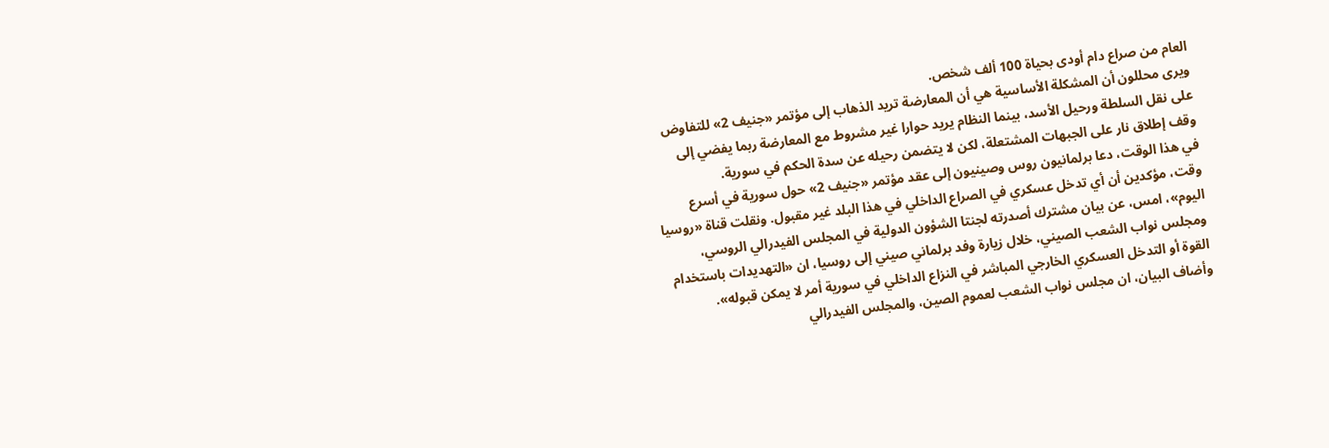العام من صراع دام أودى بحياة 100 ألف شخص.
ويرى محللون أن المشكلة الأساسية هي أن المعارضة تريد الذهاب إلى مؤتمر «جنيف 2» للتفاوض على نقل السلطة ورحيل الأسد، بينما النظام يريد حوارا غير مشروط مع المعارضة ربما يفضي إلى وقف إطلاق نار على الجبهات المشتعلة، لكن لا يتضمن رحيله عن سدة الحكم في سورية.
في هذا الوقت، دعا برلمانيون روس وصينيون إلى عقد مؤتمر «جنيف 2» حول سورية في أسرع وقت، مؤكدين أن أي تدخل عسكري في الصراع الداخلي في هذا البلد غير مقبول. ونقلت قناة «روسيا اليوم»، امس، عن بيان مشترك أصدرته لجنتا الشؤون الدولية في المجلس الفيدرالي الروسي، ومجلس نواب الشعب الصيني، خلال زيارة وفد برلماني صيني إلى روسيا، ان «التهديدات باستخدام القوة أو التدخل العسكري الخارجي المباشر في النزاع الداخلي في سورية أمر لا يمكن قبوله».
وأضاف البيان، ان مجلس نواب الشعب لعموم الصين، والمجلس الفيدرالي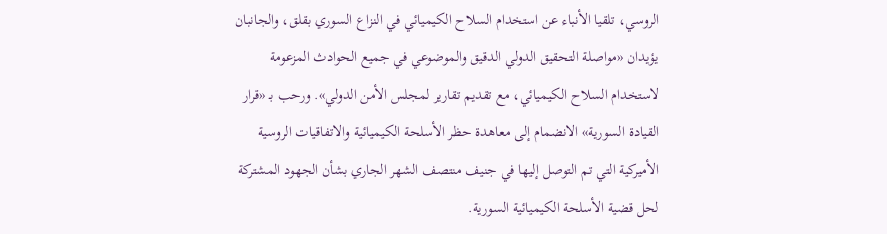الروسي، تلقيا الأنباء عن استخدام السلاح الكيميائي في النزاع السوري بقلق، والجانبان يؤيدان «مواصلة التحقيق الدولي الدقيق والموضوعي في جميع الحوادث المزعومة لاستخدام السلاح الكيميائي، مع تقديم تقارير لمجلس الأمن الدولي». ورحب بـ «قرار القيادة السورية» الانضمام إلى معاهدة حظر الأسلحة الكيميائية والاتفاقيات الروسية الأميركية التي تم التوصل إليها في جنيف منتصف الشهر الجاري بشأن الجهود المشتركة لحل قضية الأسلحة الكيميائية السورية.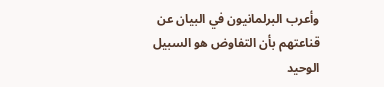وأعرب البرلمانيون في البيان عن قناعتهم بأن التفاوض هو السبيل الوحيد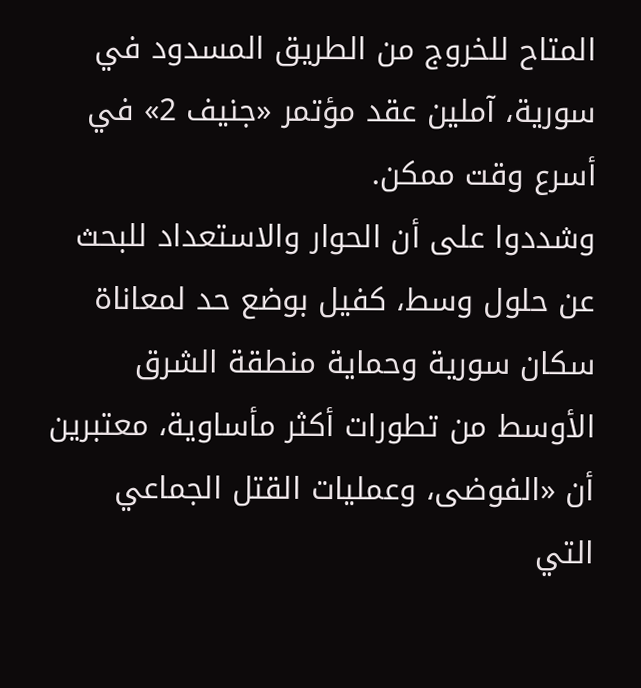المتاح للخروج من الطريق المسدود في سورية، آملين عقد مؤتمر «جنيف 2» في أسرع وقت ممكن.
وشددوا على أن الحوار والاستعداد للبحث عن حلول وسط، كفيل بوضع حد لمعاناة سكان سورية وحماية منطقة الشرق الأوسط من تطورات أكثر مأساوية، معتبرين أن «الفوضى، وعمليات القتل الجماعي التي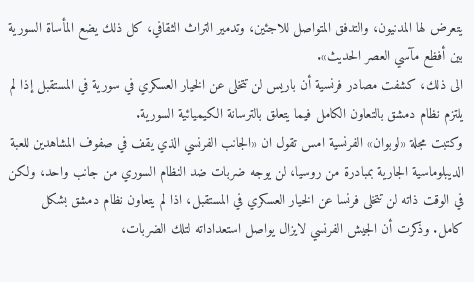يتعرض لها المدنيون، والتدفق المتواصل للاجئين، وتدمير التراث الثقافي، كل ذلك يضع المأساة السورية بين أفظع مآسي العصر الحديث».
الى ذلك، كشفت مصادر فرنسية أن باريس لن تتخلى عن الخيار العسكري في سورية في المستقبل إذا لم يلتزم نظام دمشق بالتعاون الكامل فيما يتعلق بالترسانة الكيميائية السورية.
وكتبت مجلة «لوبوان» الفرنسية امس تقول ان «الجانب الفرنسي الذي يقف في صفوف المشاهدين للعبة الديبلوماسية الجارية بمبادرة من روسيا، لن يوجه ضربات ضد النظام السوري من جانب واحد، ولكن في الوقت ذاته لن تتخلى فرنسا عن الخيار العسكري في المستقبل، اذا لم يتعاون نظام دمشق بشكل كامل. وذكرت أن الجيش الفرنسي لايزال يواصل استعداداته لتلك الضربات،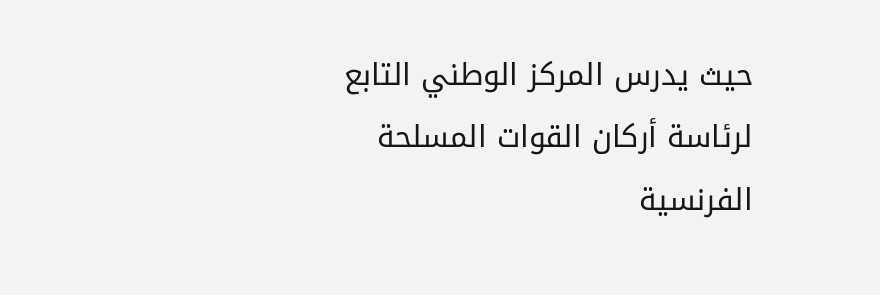حيث يدرس المركز الوطني التابع لرئاسة أركان القوات المسلحة الفرنسية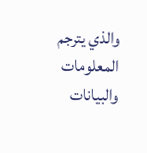والذي يترجم المعلومات والبيانات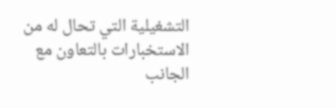التشغيلية التي تحال له من الاستخبارات بالتعاون مع الجانب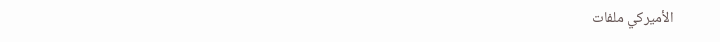الأميركي ملفات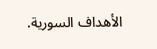الأهداف السورية.